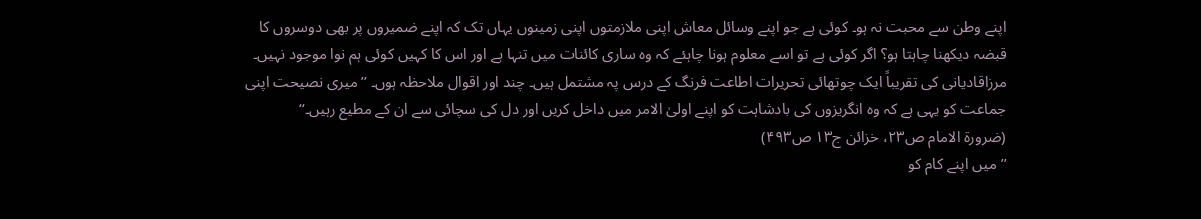اپنے وطن سے محبت نہ ہو۔ کوئی ہے جو اپنے وسائل معاش اپنی ملازمتوں اپنی زمینوں یہاں تک کہ اپنے ضمیروں پر بھی دوسروں کا قبضہ دیکھنا چاہتا ہو؟ اگر کوئی ہے تو اسے معلوم ہونا چاہئے کہ وہ ساری کائنات میں تنہا ہے اور اس کا کہیں کوئی ہم نوا موجود نہیں۔
مرزاقادیانی کی تقریباً ایک چوتھائی تحریرات اطاعت فرنگ کے درس پہ مشتمل ہیں۔ چند اور اقوال ملاحظہ ہوں۔ ’’میری نصیحت اپنی جماعت کو یہی ہے کہ وہ انگریزوں کی بادشاہت کو اپنے اولیٰ الامر میں داخل کریں اور دل کی سچائی سے ان کے مطیع رہیں۔‘‘
(ضرورۃ الامام ص۲۳، خزائن ج۱۳ ص۴۹۳)
’’میں اپنے کام کو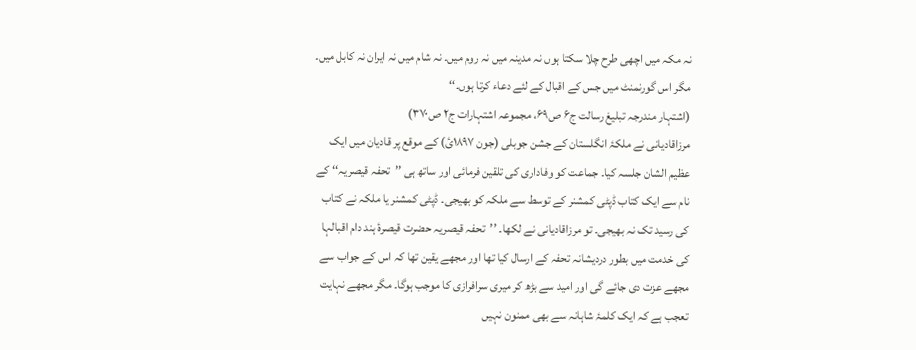نہ مکہ میں اچھی طرح چلا سکتا ہوں نہ مدینہ میں نہ روم میں۔ نہ شام میں نہ ایران نہ کابل میں۔ مگر اس گورنمنٹ میں جس کے اقبال کے لئے دعاء کرتا ہوں۔‘‘
(اشتہار مندرجہ تبلیغ رسالت ج۶ ص۶۹، مجموعہ اشتہارات ج۲ ص۳۷۰)
مرزاقادیانی نے ملکۂ انگلستان کے جشن جوبلی (جون ۱۸۹۷ئ) کے موقع پر قادیان میں ایک عظیم الشان جلسہ کیا۔ جماعت کو وفاداری کی تلقین فرمائی اور ساتھ ہی ’’تحفہ قیصریہ‘‘ کے نام سے ایک کتاب ڈپٹی کمشنر کے توسط سے ملکہ کو بھیجی۔ ڈپٹی کمشنر یا ملکہ نے کتاب کی رسید تک نہ بھیجی۔ تو مرزاقادیانی نے لکھا۔ ’’تحفہ قیصریہ حضرت قیصرۂ ہند دام اقبالہا کی خدمت میں بطور دردیشانہ تحفہ کے ارسال کیا تھا اور مجھے یقین تھا کہ اس کے جواب سے مجھے عزت دی جائے گی اور امید سے بڑھ کر میری سرافرازی کا موجب ہوگا۔ مگر مجھے نہایت تعجب ہے کہ ایک کلمۂ شاہانہ سے بھی ممنون نہیں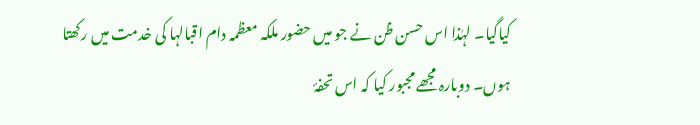کیاگیا۔ لہٰذا اس حسن ظن نے جو میں حضور ملکہ معظمہ دام اقبالہا کی خدمت میں رکھتا ہوں۔ دوبارہ مجھے مجبور کیا کہ اس تحفۂ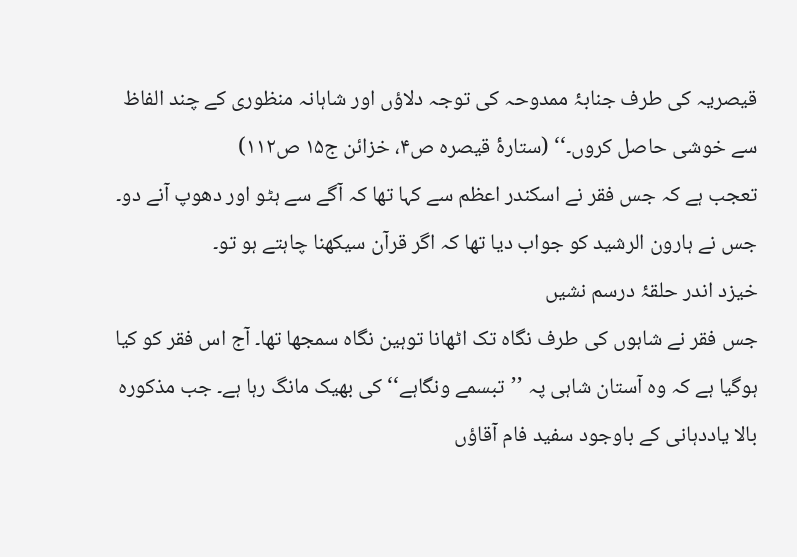قیصریہ کی طرف جنابۂ ممدوحہ کی توجہ دلاؤں اور شاہانہ منظوری کے چند الفاظ سے خوشی حاصل کروں۔‘‘ (ستارۂ قیصرہ ص۴، خزائن ج۱۵ ص۱۱۲)
تعجب ہے کہ جس فقر نے اسکندر اعظم سے کہا تھا کہ آگے سے ہٹو اور دھوپ آنے دو۔ جس نے ہارون الرشید کو جواب دیا تھا کہ اگر قرآن سیکھنا چاہتے ہو تو۔
خیزد اندر حلقۂ درسم نشیں
جس فقر نے شاہوں کی طرف نگاہ تک اٹھانا توہین نگاہ سمجھا تھا۔ آج اس فقر کو کیا ہوگیا ہے کہ وہ آستان شاہی پہ ’’تبسمے ونگاہے‘‘ کی بھیک مانگ رہا ہے۔ جب مذکورہ بالا یاددہانی کے باوجود سفید فام آقاؤں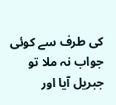کی طرف سے کوئی جواب نہ ملا تو جبریل آیا اور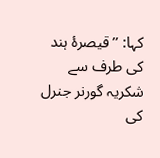کہا: ’’قیصرۂ ہند کی طرف سے شکریہ گورنر جنرل کی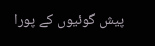پیش گوئیوں کے پورا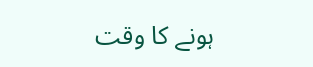ہونے کا وقت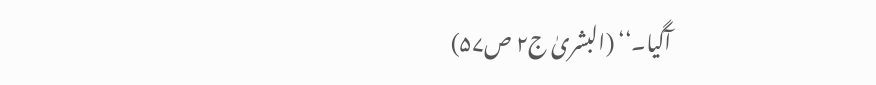آگیا۔‘‘ (البشریٰ ج۲ ص۵۷)